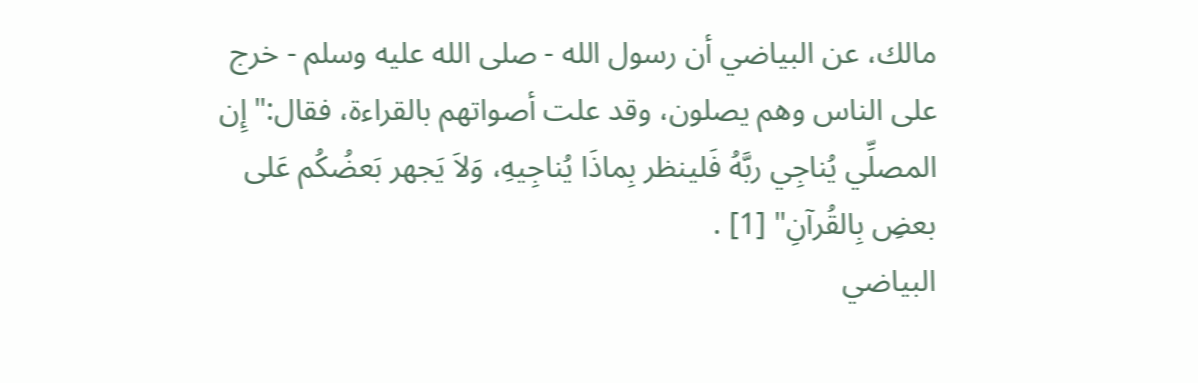مالك، عن البياضي أن رسول الله - صلى الله عليه وسلم - خرج على الناس وهم يصلون، وقد علت أصواتهم بالقراءة، فقال:"إِن المصلِّي يُناجِي ربَّهُ فَلينظر بِماذَا يُناجِيهِ، وَلاَ يَجهر بَعضُكُم عَلى بعضِ بِالقُرآنِ" [1] .
البياضي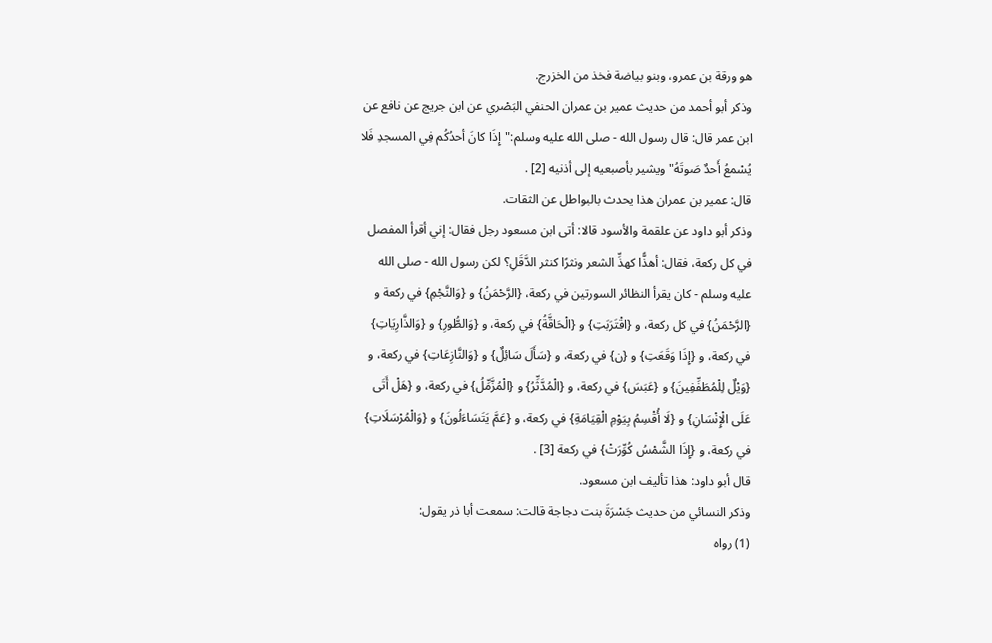هو ورقة بن عمرو، وبنو بياضة فخذ من الخزرج.
وذكر أبو أحمد من حديث عمير بن عمران الحنفي البَصْري عن ابن جريج عن نافع عن ابن عمر قال: قال رسول الله - صلى الله عليه وسلم:"إِذَا كانَ أحدُكُم فِي المسجدِ فَلا يُسْمعُ أَحدٌ صَوتَهُ"ويشير بأصبعيه إلى أذنيه [2] .
قال: عمير بن عمران هذا يحدث بالبواطل عن الثقات.
وذكر أبو داود عن علقمة والأسود قالا: أتى ابن مسعود رجل فقال: إني أقرأ المفصل في كل ركعة، فقال: أهذًّا كهذِّ الشعر ونثرًا كنثر الدَّقَلِ؟ لكن رسول الله - صلى الله عليه وسلم - كان يقرأ النظائر السورتين في ركعة، {الرَّحْمَنُ} و {وَالنَّجْمِ} في ركعة و {الرَّحْمَنُ} في كل ركعة، و {اقْتَرَبَتِ} و {الْحَاقَّةُ} في ركعة، و {وَالطُّورِ} و {وَالذَّارِيَاتِ} في ركعة، و {إِذَا وَقَعَتِ} و {ن} في ركعة، و {سَأَلَ سَائِلٌ} و {وَالنَّازِعَاتِ} في ركعة، و {وَيْلٌ لِلْمُطَفِّفِينَ} و {عَبَسَ} في ركعة، و {الْمُدَّثِّرُ} و {الْمُزَّمِّلُ} في ركعة، و {هَلْ أَتَى عَلَى الْإِنْسَانِ} و {لَا أُقْسِمُ بِيَوْمِ الْقِيَامَةِ} في ركعة، و {عَمَّ يَتَسَاءَلُونَ} و {وَالْمُرْسَلَاتِ} في ركعة، و {إِذَا الشَّمْسُ كُوِّرَتْ} في ركعة [3] .
قال أبو داود: هذا تأليف ابن مسعود.
وذكر النسائي من حديث جَسْرَةَ بنت دجاجة قالت: سمعت أبا ذر يقول:
(1) رواه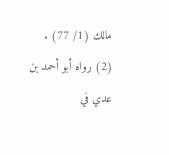مالك (1/ 77) .
(2) رواه أبو أحمد بن عدي في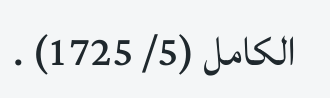الكامل (5/ 1725) .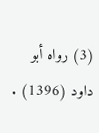(3) رواه أبو داود (1396) .